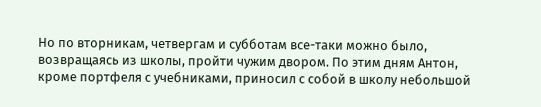Но по вторникам, четвергам и субботам все-таки можно было, возвращаясь из школы, пройти чужим двором. По этим дням Антон, кроме портфеля с учебниками, приносил с собой в школу небольшой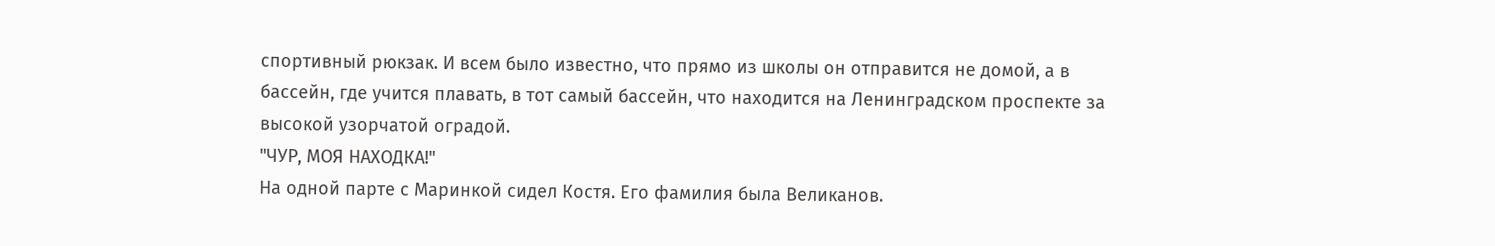спортивный рюкзак. И всем было известно, что прямо из школы он отправится не домой, а в бассейн, где учится плавать, в тот самый бассейн, что находится на Ленинградском проспекте за высокой узорчатой оградой.
"ЧУР, МОЯ НАХОДКА!"
На одной парте с Маринкой сидел Костя. Его фамилия была Великанов.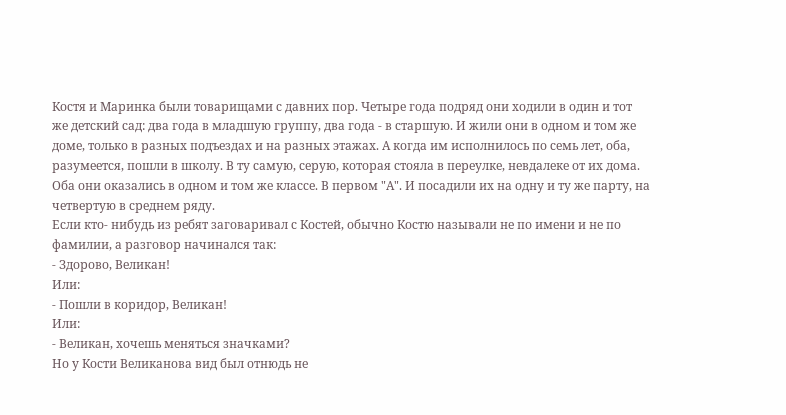Костя и Маринка были товарищами с давних пор. Четыре года подряд они ходили в один и тот же детский сад: два года в младшую группу, два года - в старшую. И жили они в одном и том же доме, только в разных подъездах и на разных этажах. А когда им исполнилось по семь лет, оба, разумеется, пошли в школу. В ту самую, серую, которая стояла в переулке, невдалеке от их дома.
Оба они оказались в одном и том же классе. В первом "А". И посадили их на одну и ту же парту, на четвертую в среднем ряду.
Если кто- нибудь из ребят заговаривал с Костей, обычно Костю называли не по имени и не по фамилии, а разговор начинался так:
- Здорово, Великан!
Или:
- Пошли в коридор, Великан!
Или:
- Великан, хочешь меняться значками?
Но у Кости Великанова вид был отнюдь не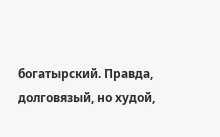богатырский. Правда, долговязый, но худой,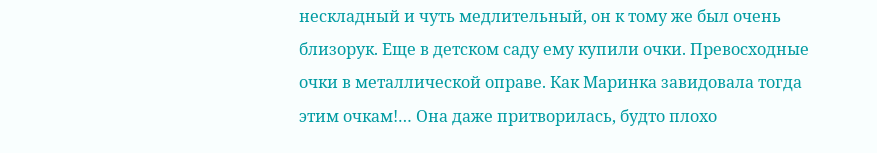нескладный и чуть медлительный, он к тому же был очень близорук. Еще в детском саду ему купили очки. Превосходные очки в металлической оправе. Как Маринка завидовала тогда этим очкам!… Она даже притворилась, будто плохо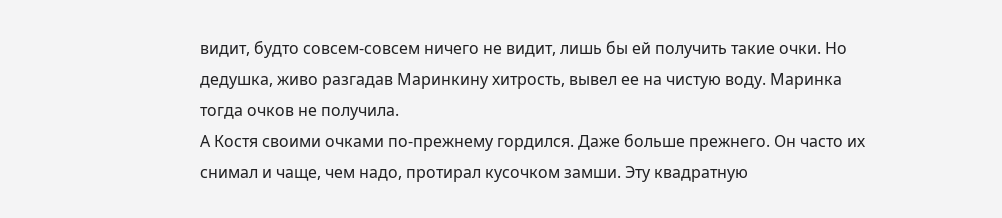видит, будто совсем-совсем ничего не видит, лишь бы ей получить такие очки. Но дедушка, живо разгадав Маринкину хитрость, вывел ее на чистую воду. Маринка тогда очков не получила.
А Костя своими очками по-прежнему гордился. Даже больше прежнего. Он часто их снимал и чаще, чем надо, протирал кусочком замши. Эту квадратную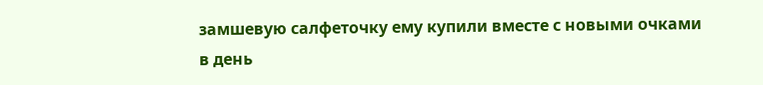замшевую салфеточку ему купили вместе с новыми очками в день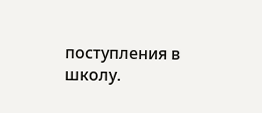поступления в школу.